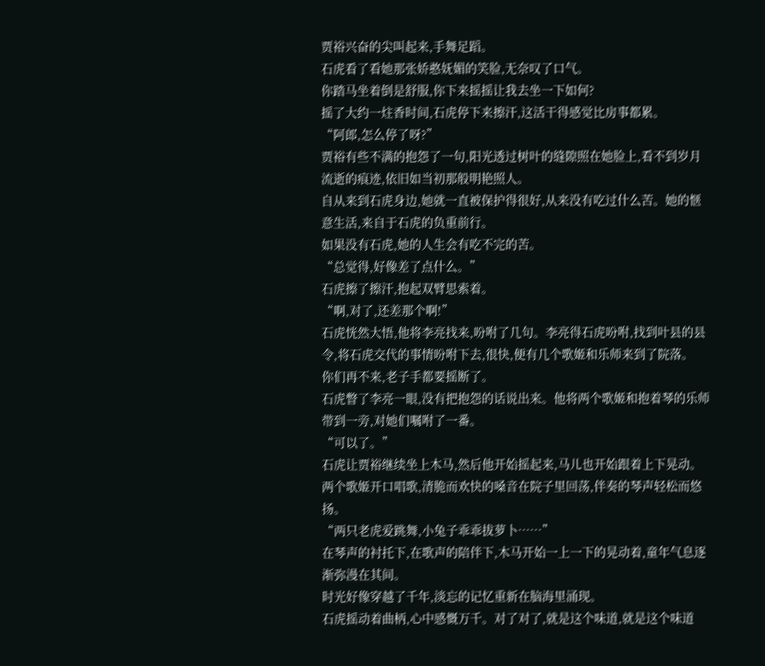贾裕兴奋的尖叫起来,手舞足蹈。
石虎看了看她那张娇憨妩媚的笑脸,无奈叹了口气。
你踏马坐着倒是舒服,你下来摇摇让我去坐一下如何?
摇了大约一炷香时间,石虎停下来擦汗,这活干得感觉比房事都累。
“阿郎,怎么停了呀?”
贾裕有些不满的抱怨了一句,阳光透过树叶的缝隙照在她脸上,看不到岁月流逝的痕迹,依旧如当初那般明艳照人。
自从来到石虎身边,她就一直被保护得很好,从来没有吃过什么苦。她的惬意生活,来自于石虎的负重前行。
如果没有石虎,她的人生会有吃不完的苦。
“总觉得,好像差了点什么。”
石虎擦了擦汗,抱起双臂思索着。
“啊,对了,还差那个啊!”
石虎恍然大悟,他将李亮找来,吩咐了几句。李亮得石虎吩咐,找到叶县的县令,将石虎交代的事情吩咐下去,很快,便有几个歌姬和乐师来到了院落。
你们再不来,老子手都要摇断了。
石虎瞥了李亮一眼,没有把抱怨的话说出来。他将两个歌姬和抱着琴的乐师带到一旁,对她们嘱咐了一番。
“可以了。”
石虎让贾裕继续坐上木马,然后他开始摇起来,马儿也开始跟着上下晃动。
两个歌姬开口唱歌,清脆而欢快的嗓音在院子里回荡,伴奏的琴声轻松而悠扬。
“两只老虎爱跳舞,小兔子乖乖拔萝卜……”
在琴声的衬托下,在歌声的陪伴下,木马开始一上一下的晃动着,童年气息逐渐弥漫在其间。
时光好像穿越了千年,淡忘的记忆重新在脑海里涌现。
石虎摇动着曲柄,心中感慨万千。对了对了,就是这个味道,就是这个味道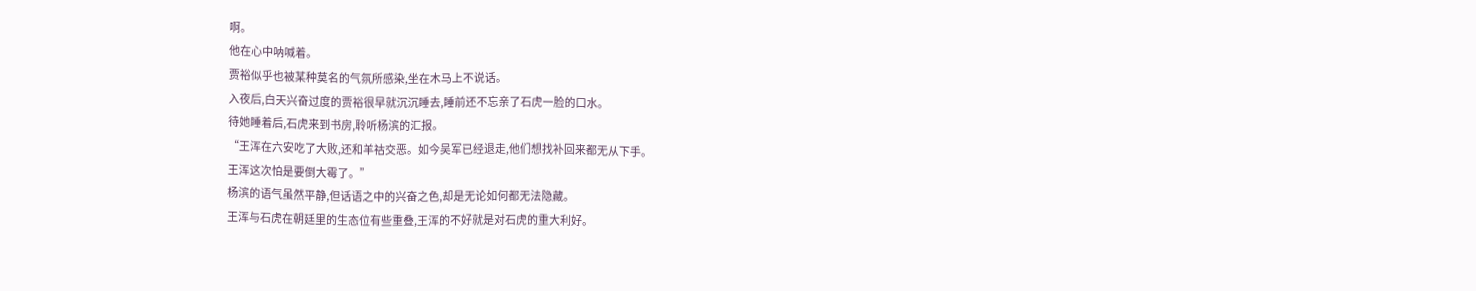啊。
他在心中呐喊着。
贾裕似乎也被某种莫名的气氛所感染,坐在木马上不说话。
入夜后,白天兴奋过度的贾裕很早就沉沉睡去,睡前还不忘亲了石虎一脸的口水。
待她睡着后,石虎来到书房,聆听杨滨的汇报。
“王浑在六安吃了大败,还和羊祜交恶。如今吴军已经退走,他们想找补回来都无从下手。
王浑这次怕是要倒大霉了。”
杨滨的语气虽然平静,但话语之中的兴奋之色,却是无论如何都无法隐藏。
王浑与石虎在朝廷里的生态位有些重叠,王浑的不好就是对石虎的重大利好。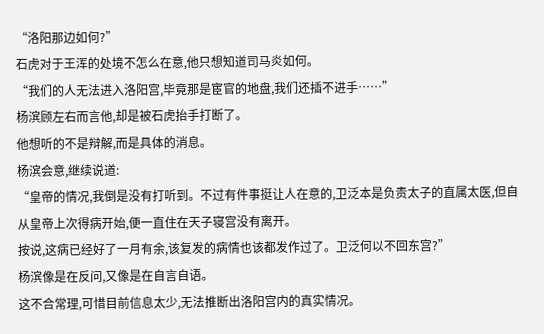“洛阳那边如何?”
石虎对于王浑的处境不怎么在意,他只想知道司马炎如何。
“我们的人无法进入洛阳宫,毕竟那是宦官的地盘,我们还插不进手……”
杨滨顾左右而言他,却是被石虎抬手打断了。
他想听的不是辩解,而是具体的消息。
杨滨会意,继续说道:
“皇帝的情况,我倒是没有打听到。不过有件事挺让人在意的,卫泛本是负责太子的直属太医,但自从皇帝上次得病开始,便一直住在天子寝宫没有离开。
按说,这病已经好了一月有余,该复发的病情也该都发作过了。卫泛何以不回东宫?”
杨滨像是在反问,又像是在自言自语。
这不合常理,可惜目前信息太少,无法推断出洛阳宫内的真实情况。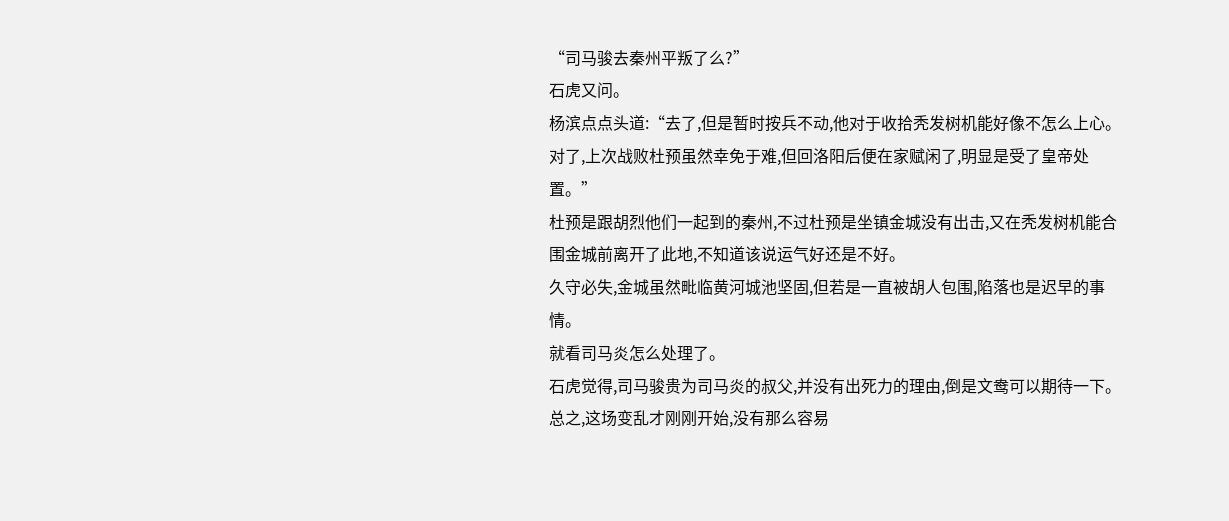“司马骏去秦州平叛了么?”
石虎又问。
杨滨点点头道:“去了,但是暂时按兵不动,他对于收拾秃发树机能好像不怎么上心。对了,上次战败杜预虽然幸免于难,但回洛阳后便在家赋闲了,明显是受了皇帝处置。”
杜预是跟胡烈他们一起到的秦州,不过杜预是坐镇金城没有出击,又在秃发树机能合围金城前离开了此地,不知道该说运气好还是不好。
久守必失,金城虽然毗临黄河城池坚固,但若是一直被胡人包围,陷落也是迟早的事情。
就看司马炎怎么处理了。
石虎觉得,司马骏贵为司马炎的叔父,并没有出死力的理由,倒是文鸯可以期待一下。
总之,这场变乱才刚刚开始,没有那么容易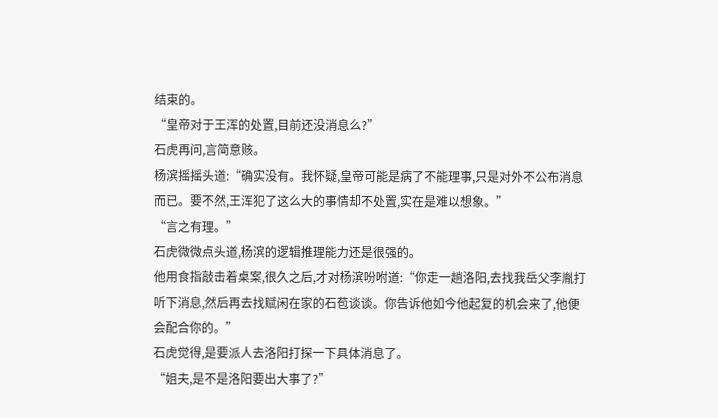结束的。
“皇帝对于王浑的处置,目前还没消息么?”
石虎再问,言简意赅。
杨滨摇摇头道:“确实没有。我怀疑,皇帝可能是病了不能理事,只是对外不公布消息而已。要不然,王浑犯了这么大的事情却不处置,实在是难以想象。”
“言之有理。”
石虎微微点头道,杨滨的逻辑推理能力还是很强的。
他用食指敲击着桌案,很久之后,才对杨滨吩咐道:“你走一趟洛阳,去找我岳父李胤打听下消息,然后再去找赋闲在家的石苞谈谈。你告诉他如今他起复的机会来了,他便会配合你的。”
石虎觉得,是要派人去洛阳打探一下具体消息了。
“姐夫,是不是洛阳要出大事了?”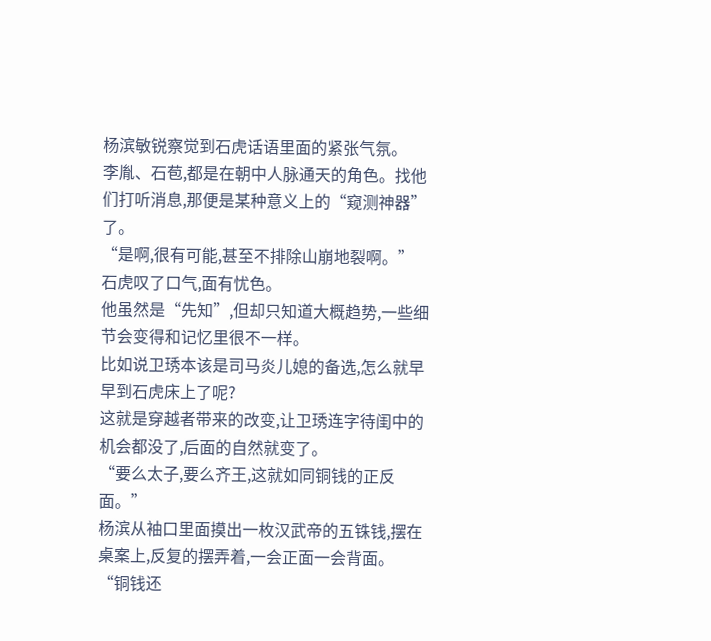杨滨敏锐察觉到石虎话语里面的紧张气氛。
李胤、石苞,都是在朝中人脉通天的角色。找他们打听消息,那便是某种意义上的“窥测神器”了。
“是啊,很有可能,甚至不排除山崩地裂啊。”
石虎叹了口气,面有忧色。
他虽然是“先知”,但却只知道大概趋势,一些细节会变得和记忆里很不一样。
比如说卫琇本该是司马炎儿媳的备选,怎么就早早到石虎床上了呢?
这就是穿越者带来的改变,让卫琇连字待闺中的机会都没了,后面的自然就变了。
“要么太子,要么齐王,这就如同铜钱的正反面。”
杨滨从袖口里面摸出一枚汉武帝的五铢钱,摆在桌案上,反复的摆弄着,一会正面一会背面。
“铜钱还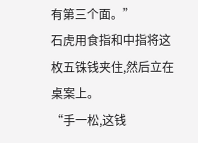有第三个面。”
石虎用食指和中指将这枚五铢钱夹住,然后立在桌案上。
“手一松,这钱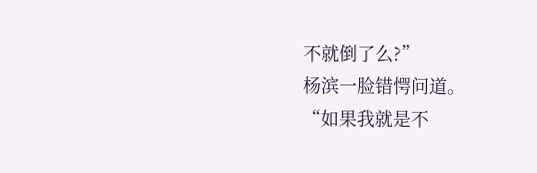不就倒了么?”
杨滨一脸错愕问道。
“如果我就是不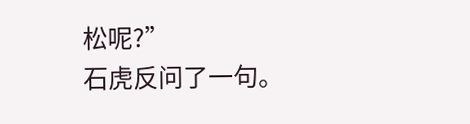松呢?”
石虎反问了一句。